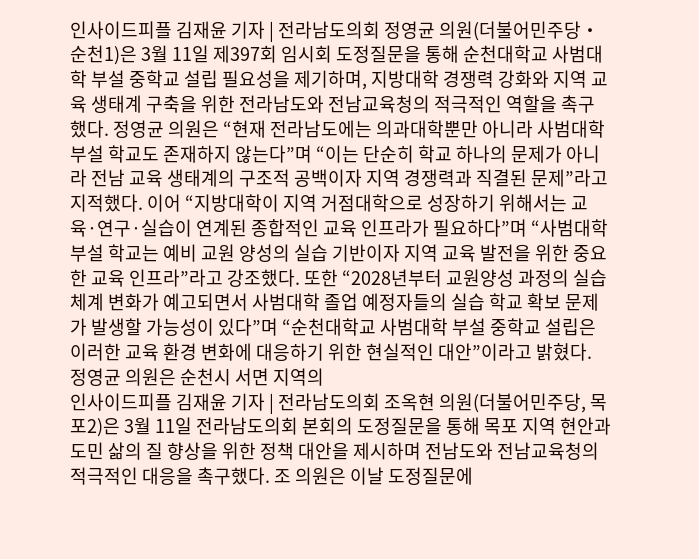인사이드피플 김재윤 기자 | 전라남도의회 정영균 의원(더불어민주당‧순천1)은 3월 11일 제397회 임시회 도정질문을 통해 순천대학교 사범대학 부설 중학교 설립 필요성을 제기하며, 지방대학 경쟁력 강화와 지역 교육 생태계 구축을 위한 전라남도와 전남교육청의 적극적인 역할을 촉구했다. 정영균 의원은 “현재 전라남도에는 의과대학뿐만 아니라 사범대학 부설 학교도 존재하지 않는다”며 “이는 단순히 학교 하나의 문제가 아니라 전남 교육 생태계의 구조적 공백이자 지역 경쟁력과 직결된 문제”라고 지적했다. 이어 “지방대학이 지역 거점대학으로 성장하기 위해서는 교육·연구·실습이 연계된 종합적인 교육 인프라가 필요하다”며 “사범대학 부설 학교는 예비 교원 양성의 실습 기반이자 지역 교육 발전을 위한 중요한 교육 인프라”라고 강조했다. 또한 “2028년부터 교원양성 과정의 실습 체계 변화가 예고되면서 사범대학 졸업 예정자들의 실습 학교 확보 문제가 발생할 가능성이 있다”며 “순천대학교 사범대학 부설 중학교 설립은 이러한 교육 환경 변화에 대응하기 위한 현실적인 대안”이라고 밝혔다. 정영균 의원은 순천시 서면 지역의
인사이드피플 김재윤 기자 | 전라남도의회 조옥현 의원(더불어민주당, 목포2)은 3월 11일 전라남도의회 본회의 도정질문을 통해 목포 지역 현안과 도민 삶의 질 향상을 위한 정책 대안을 제시하며 전남도와 전남교육청의 적극적인 대응을 촉구했다. 조 의원은 이날 도정질문에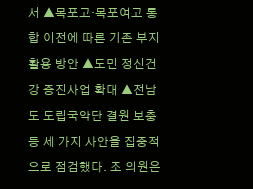서 ▲목포고·목포여고 통합 이전에 따른 기존 부지 활용 방안 ▲도민 정신건강 증진사업 확대 ▲전남도 도립국악단 결원 보충 등 세 가지 사안을 집중적으로 점검했다. 조 의원은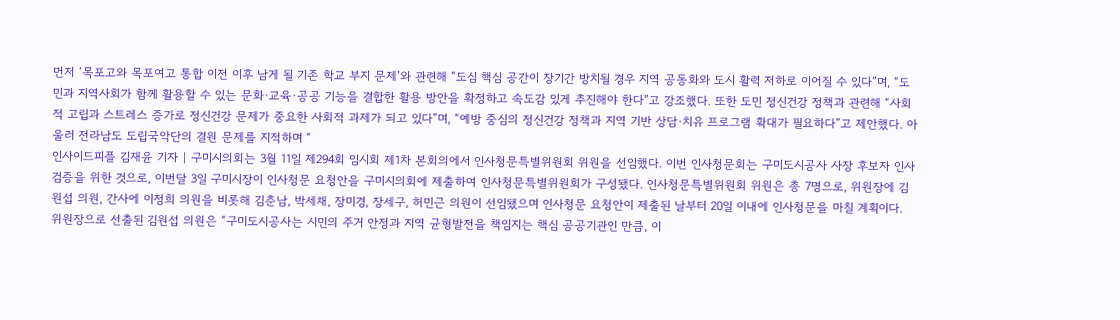먼저 ‘목포고와 목포여고 통합 이전 이후 남게 될 기존 학교 부지 문제’와 관련해 “도심 핵심 공간이 장기간 방치될 경우 지역 공동화와 도시 활력 저하로 이어질 수 있다”며, “도민과 지역사회가 함께 활용할 수 있는 문화·교육·공공 기능을 결합한 활용 방안을 확정하고 속도감 있게 추진해야 한다”고 강조했다. 또한 도민 정신건강 정책과 관련해 “사회적 고립과 스트레스 증가로 정신건강 문제가 중요한 사회적 과제가 되고 있다”며, “예방 중심의 정신건강 정책과 지역 기반 상담·치유 프로그램 확대가 필요하다”고 제안했다. 아울러 전라남도 도립국악단의 결원 문제를 지적하며 “
인사이드피플 김재윤 기자 | 구미시의회는 3월 11일 제294회 임시회 제1차 본회의에서 인사청문특별위원회 위원을 선임했다. 이번 인사청문회는 구미도시공사 사장 후보자 인사검증을 위한 것으로, 이번달 3일 구미시장이 인사청문 요청안을 구미시의회에 제출하여 인사청문특별위원회가 구성됐다. 인사청문특별위원회 위원은 총 7명으로, 위원장에 김원섭 의원, 간사에 이정희 의원을 비롯해 김춘남, 박세채, 장미경, 장세구, 허민근 의원이 선임됐으며 인사청문 요청안이 제출된 날부터 20일 이내에 인사청문을 마칠 계획이다. 위원장으로 선출된 김원섭 의원은 “구미도시공사는 시민의 주거 안정과 지역 균형발전을 책임지는 핵심 공공기관인 만큼, 이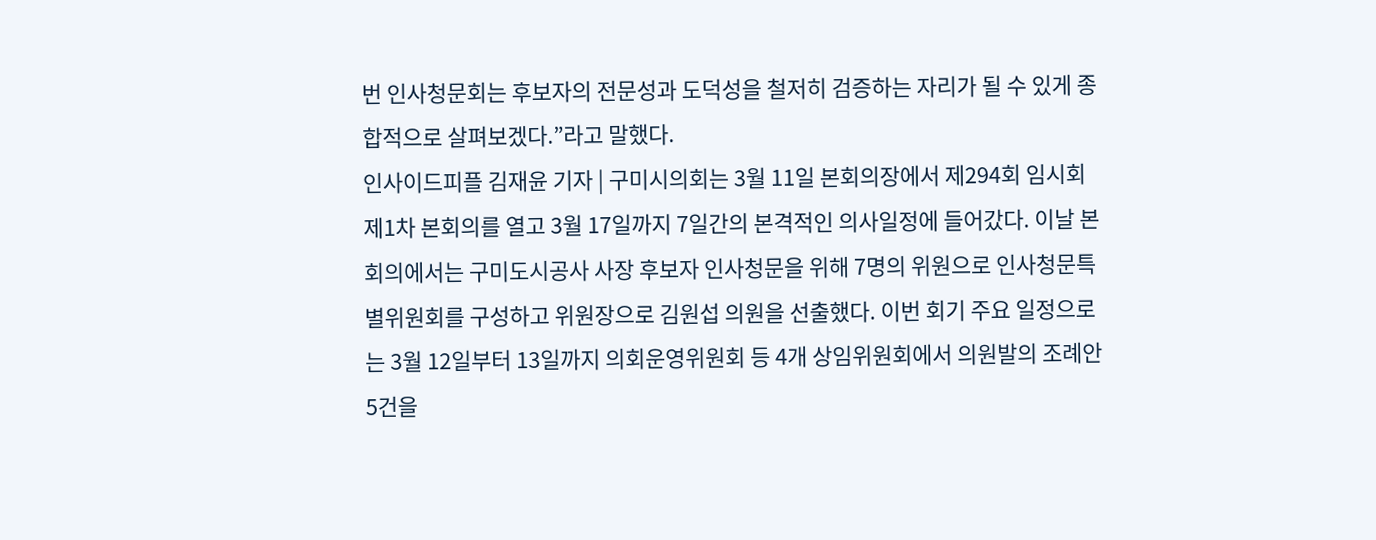번 인사청문회는 후보자의 전문성과 도덕성을 철저히 검증하는 자리가 될 수 있게 종합적으로 살펴보겠다.”라고 말했다.
인사이드피플 김재윤 기자 | 구미시의회는 3월 11일 본회의장에서 제294회 임시회 제1차 본회의를 열고 3월 17일까지 7일간의 본격적인 의사일정에 들어갔다. 이날 본회의에서는 구미도시공사 사장 후보자 인사청문을 위해 7명의 위원으로 인사청문특별위원회를 구성하고 위원장으로 김원섭 의원을 선출했다. 이번 회기 주요 일정으로는 3월 12일부터 13일까지 의회운영위원회 등 4개 상임위원회에서 의원발의 조례안 5건을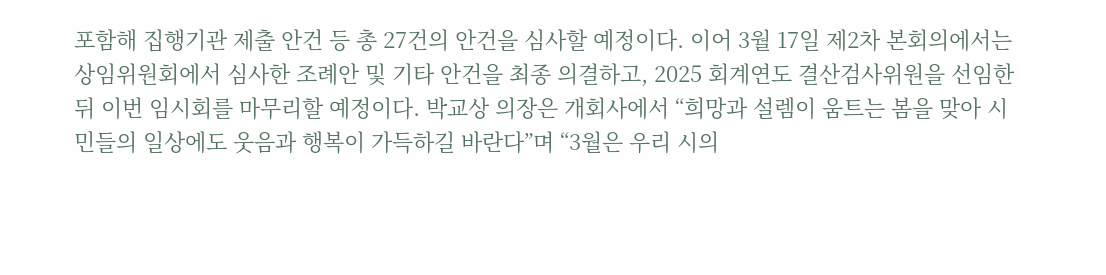포함해 집행기관 제출 안건 등 총 27건의 안건을 심사할 예정이다. 이어 3월 17일 제2차 본회의에서는 상임위원회에서 심사한 조례안 및 기타 안건을 최종 의결하고, 2025 회계연도 결산검사위원을 선임한 뒤 이번 임시회를 마무리할 예정이다. 박교상 의장은 개회사에서 “희망과 설렘이 움트는 봄을 맞아 시민들의 일상에도 웃음과 행복이 가득하길 바란다”며 “3월은 우리 시의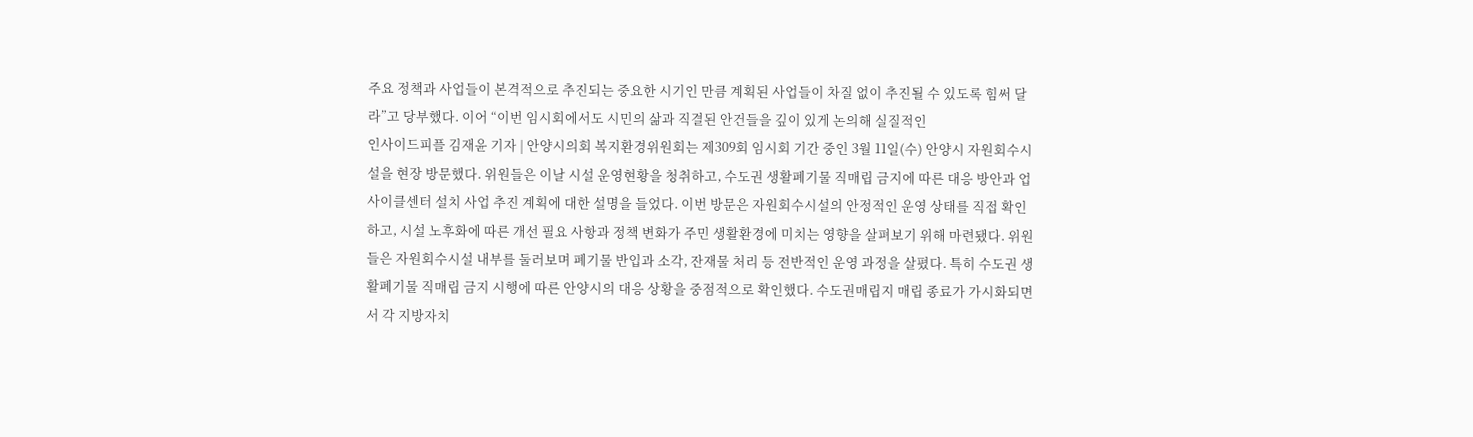주요 정책과 사업들이 본격적으로 추진되는 중요한 시기인 만큼 계획된 사업들이 차질 없이 추진될 수 있도록 힘써 달라”고 당부했다. 이어 “이번 임시회에서도 시민의 삶과 직결된 안건들을 깊이 있게 논의해 실질적인
인사이드피플 김재윤 기자 | 안양시의회 복지환경위원회는 제309회 임시회 기간 중인 3월 11일(수) 안양시 자원회수시설을 현장 방문했다. 위원들은 이날 시설 운영현황을 청취하고, 수도권 생활폐기물 직매립 금지에 따른 대응 방안과 업사이클센터 설치 사업 추진 계획에 대한 설명을 들었다. 이번 방문은 자원회수시설의 안정적인 운영 상태를 직접 확인하고, 시설 노후화에 따른 개선 필요 사항과 정책 변화가 주민 생활환경에 미치는 영향을 살펴보기 위해 마련됐다. 위원들은 자원회수시설 내부를 둘러보며 폐기물 반입과 소각, 잔재물 처리 등 전반적인 운영 과정을 살폈다. 특히 수도권 생활폐기물 직매립 금지 시행에 따른 안양시의 대응 상황을 중점적으로 확인했다. 수도권매립지 매립 종료가 가시화되면서 각 지방자치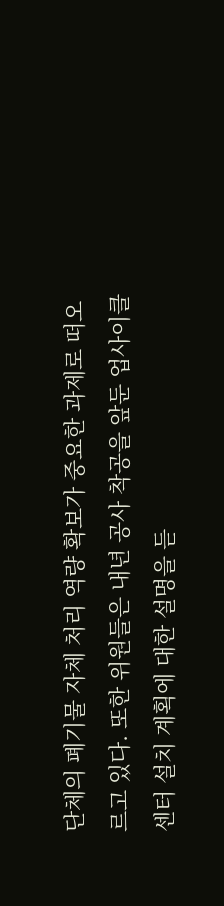단체의 폐기물 자체 처리 역량 확보가 중요한 과제로 떠오르고 있다. 또한 위원들은 내년 공사 착공을 앞둔 업사이클센터 설치 계획에 대한 설명을 듣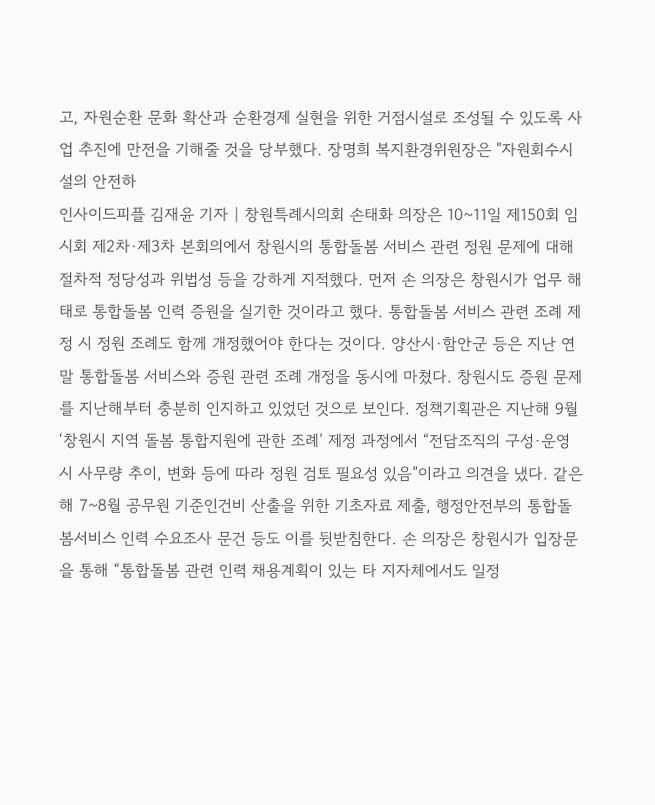고, 자원순환 문화 확산과 순환경제 실현을 위한 거점시설로 조성될 수 있도록 사업 추진에 만전을 기해줄 것을 당부했다. 장명희 복지환경위원장은 "자원회수시설의 안전하
인사이드피플 김재윤 기자 | 창원특례시의회 손태화 의장은 10~11일 제150회 임시회 제2차·제3차 본회의에서 창원시의 통합돌봄 서비스 관련 정원 문제에 대해 절차적 정당성과 위법성 등을 강하게 지적했다. 먼저 손 의장은 창원시가 업무 해태로 통합돌봄 인력 증원을 실기한 것이라고 했다. 통합돌봄 서비스 관련 조례 제정 시 정원 조례도 함께 개정했어야 한다는 것이다. 양산시·함안군 등은 지난 연말 통합돌봄 서비스와 증원 관련 조례 개정을 동시에 마쳤다. 창원시도 증원 문제를 지난해부터 충분히 인지하고 있었던 것으로 보인다. 정책기획관은 지난해 9월 ‘창원시 지역 돌봄 통합지원에 관한 조례’ 제정 과정에서 “전담조직의 구성·운영 시 사무량 추이, 변화 등에 따라 정원 검토 필요성 있음”이라고 의견을 냈다. 같은 해 7~8월 공무원 기준인건비 산출을 위한 기초자료 제출, 행정안전부의 통합돌봄서비스 인력 수요조사 문건 등도 이를 뒷받침한다. 손 의장은 창원시가 입장문을 통해 “통합돌봄 관련 인력 채용계획이 있는 타 지자체에서도 일정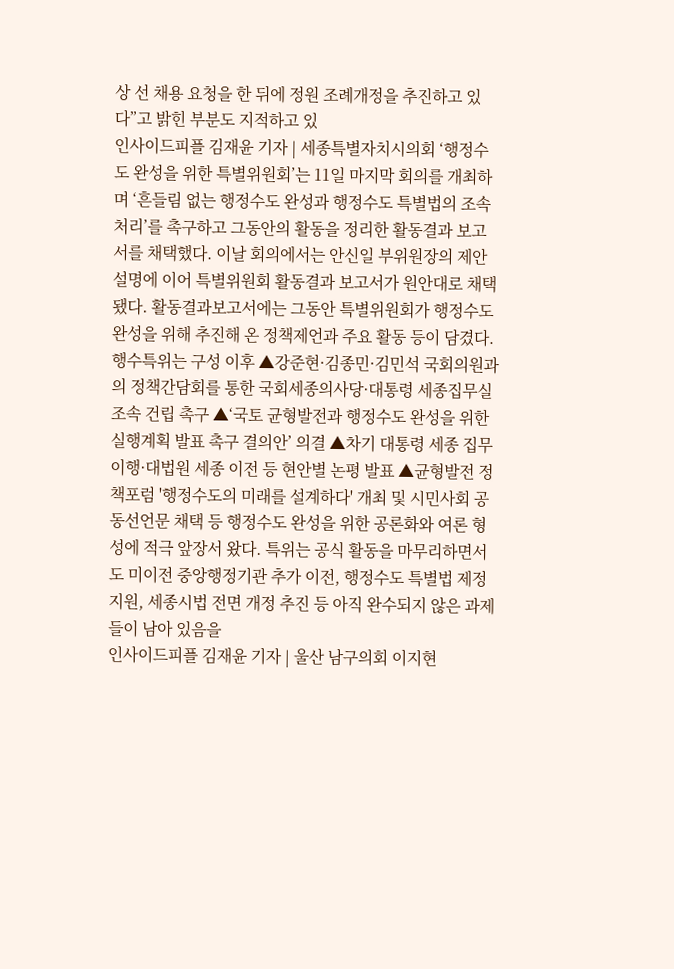상 선 채용 요청을 한 뒤에 정원 조례개정을 추진하고 있다”고 밝힌 부분도 지적하고 있
인사이드피플 김재윤 기자 | 세종특별자치시의회 ‘행정수도 완성을 위한 특별위원회’는 11일 마지막 회의를 개최하며 ‘흔들림 없는 행정수도 완성과 행정수도 특별법의 조속 처리’를 촉구하고 그동안의 활동을 정리한 활동결과 보고서를 채택했다. 이날 회의에서는 안신일 부위원장의 제안설명에 이어 특별위원회 활동결과 보고서가 원안대로 채택됐다. 활동결과보고서에는 그동안 특별위원회가 행정수도 완성을 위해 추진해 온 정책제언과 주요 활동 등이 담겼다. 행수특위는 구성 이후 ▲강준현·김종민·김민석 국회의원과의 정책간담회를 통한 국회세종의사당·대통령 세종집무실 조속 건립 촉구 ▲‘국토 균형발전과 행정수도 완성을 위한 실행계획 발표 촉구 결의안’ 의결 ▲차기 대통령 세종 집무 이행·대법원 세종 이전 등 현안별 논평 발표 ▲균형발전 정책포럼 '행정수도의 미래를 설계하다' 개최 및 시민사회 공동선언문 채택 등 행정수도 완성을 위한 공론화와 여론 형성에 적극 앞장서 왔다. 특위는 공식 활동을 마무리하면서도 미이전 중앙행정기관 추가 이전, 행정수도 특별법 제정 지원, 세종시법 전면 개정 추진 등 아직 완수되지 않은 과제들이 남아 있음을
인사이드피플 김재윤 기자 | 울산 남구의회 이지현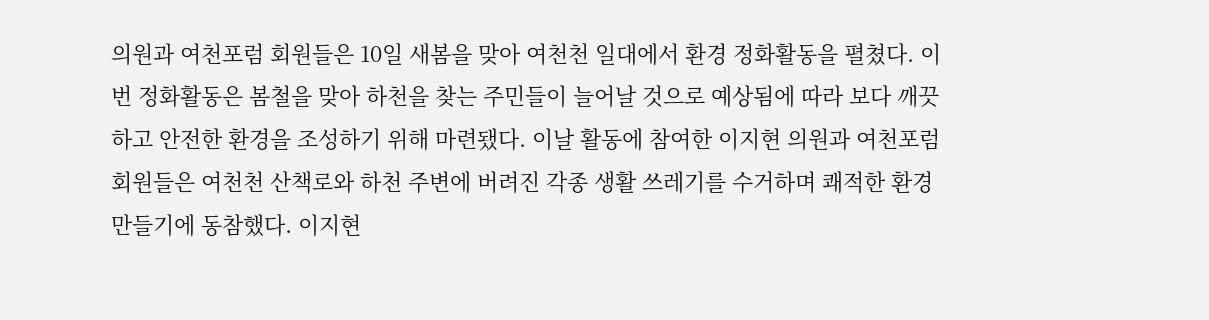의원과 여천포럼 회원들은 10일 새봄을 맞아 여천천 일대에서 환경 정화활동을 펼쳤다. 이번 정화활동은 봄철을 맞아 하천을 찾는 주민들이 늘어날 것으로 예상됨에 따라 보다 깨끗하고 안전한 환경을 조성하기 위해 마련됐다. 이날 활동에 참여한 이지현 의원과 여천포럼 회원들은 여천천 산책로와 하천 주변에 버려진 각종 생활 쓰레기를 수거하며 쾌적한 환경 만들기에 동참했다. 이지현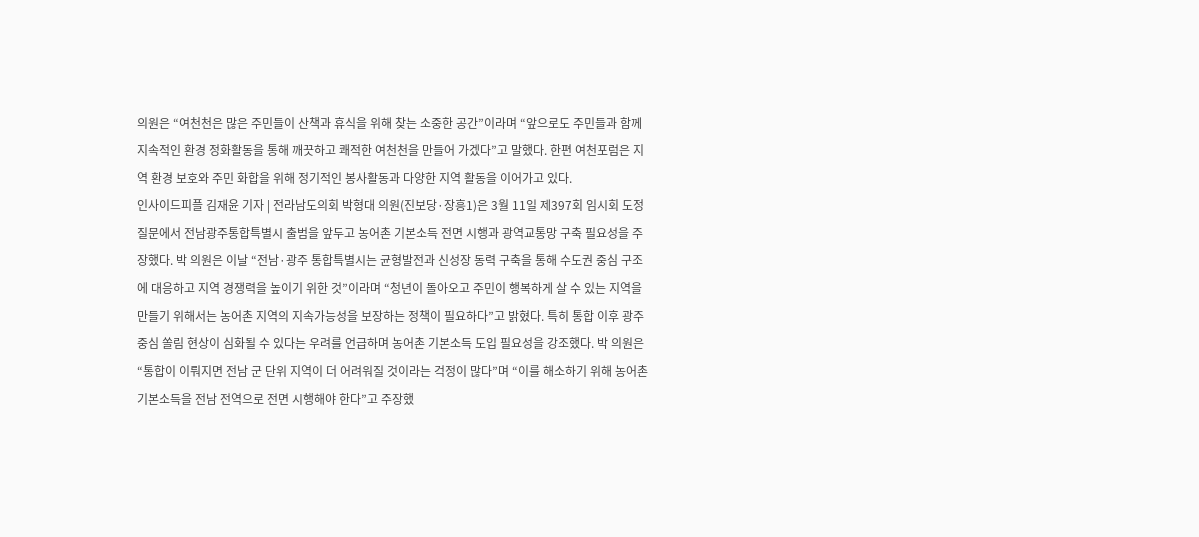의원은 “여천천은 많은 주민들이 산책과 휴식을 위해 찾는 소중한 공간”이라며 “앞으로도 주민들과 함께 지속적인 환경 정화활동을 통해 깨끗하고 쾌적한 여천천을 만들어 가겠다”고 말했다. 한편 여천포럼은 지역 환경 보호와 주민 화합을 위해 정기적인 봉사활동과 다양한 지역 활동을 이어가고 있다.
인사이드피플 김재윤 기자 | 전라남도의회 박형대 의원(진보당·장흥1)은 3월 11일 제397회 임시회 도정질문에서 전남광주통합특별시 출범을 앞두고 농어촌 기본소득 전면 시행과 광역교통망 구축 필요성을 주장했다. 박 의원은 이날 “전남·광주 통합특별시는 균형발전과 신성장 동력 구축을 통해 수도권 중심 구조에 대응하고 지역 경쟁력을 높이기 위한 것”이라며 “청년이 돌아오고 주민이 행복하게 살 수 있는 지역을 만들기 위해서는 농어촌 지역의 지속가능성을 보장하는 정책이 필요하다”고 밝혔다. 특히 통합 이후 광주 중심 쏠림 현상이 심화될 수 있다는 우려를 언급하며 농어촌 기본소득 도입 필요성을 강조했다. 박 의원은 “통합이 이뤄지면 전남 군 단위 지역이 더 어려워질 것이라는 걱정이 많다”며 “이를 해소하기 위해 농어촌 기본소득을 전남 전역으로 전면 시행해야 한다”고 주장했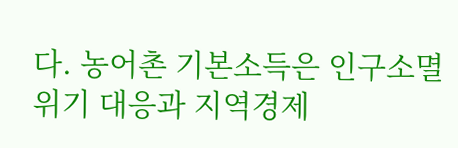다. 농어촌 기본소득은 인구소멸 위기 대응과 지역경제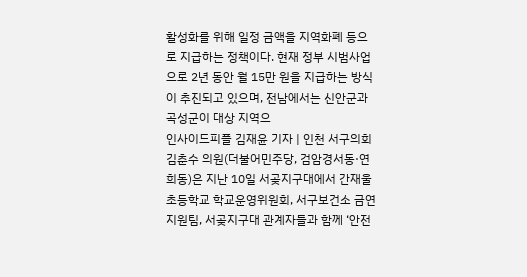활성화를 위해 일정 금액을 지역화폐 등으로 지급하는 정책이다. 현재 정부 시범사업으로 2년 동안 월 15만 원을 지급하는 방식이 추진되고 있으며, 전남에서는 신안군과 곡성군이 대상 지역으
인사이드피플 김재윤 기자 | 인천 서구의회 김춘수 의원(더불어민주당, 검암경서동·연희동)은 지난 10일 서곶지구대에서 간재울초등학교 학교운영위원회, 서구보건소 금연지원팀, 서곶지구대 관계자들과 함께 ‘안전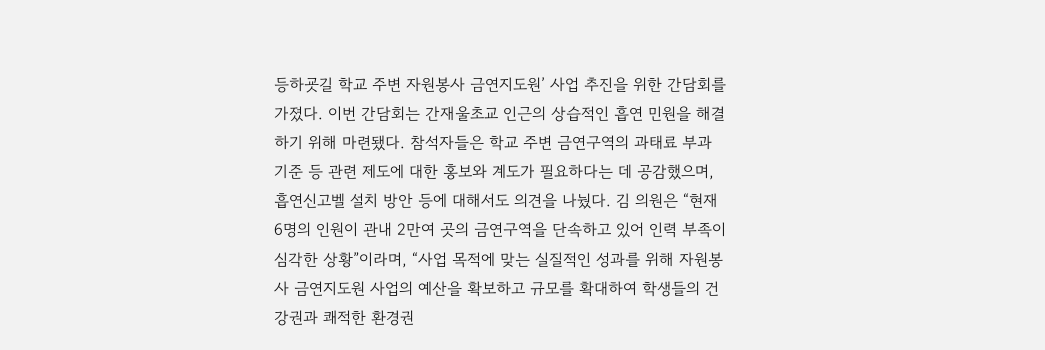등하굣길 학교 주변 자원봉사 금연지도원’ 사업 추진을 위한 간담회를 가졌다. 이번 간담회는 간재울초교 인근의 상습적인 흡연 민원을 해결하기 위해 마련됐다. 참석자들은 학교 주변 금연구역의 과태료 부과 기준 등 관련 제도에 대한 홍보와 계도가 필요하다는 데 공감했으며, 흡연신고벨 설치 방안 등에 대해서도 의견을 나눴다. 김 의원은 “현재 6명의 인원이 관내 2만여 곳의 금연구역을 단속하고 있어 인력 부족이 심각한 상황”이라며, “사업 목적에 맞는 실질적인 성과를 위해 자원봉사 금연지도원 사업의 예산을 확보하고 규모를 확대하여 학생들의 건강권과 쾌적한 환경권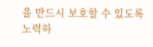을 반드시 보호할 수 있도록 노력하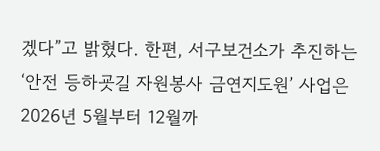겠다”고 밝혔다. 한편, 서구보건소가 추진하는 ‘안전 등하굣길 자원봉사 금연지도원’ 사업은 2026년 5월부터 12월까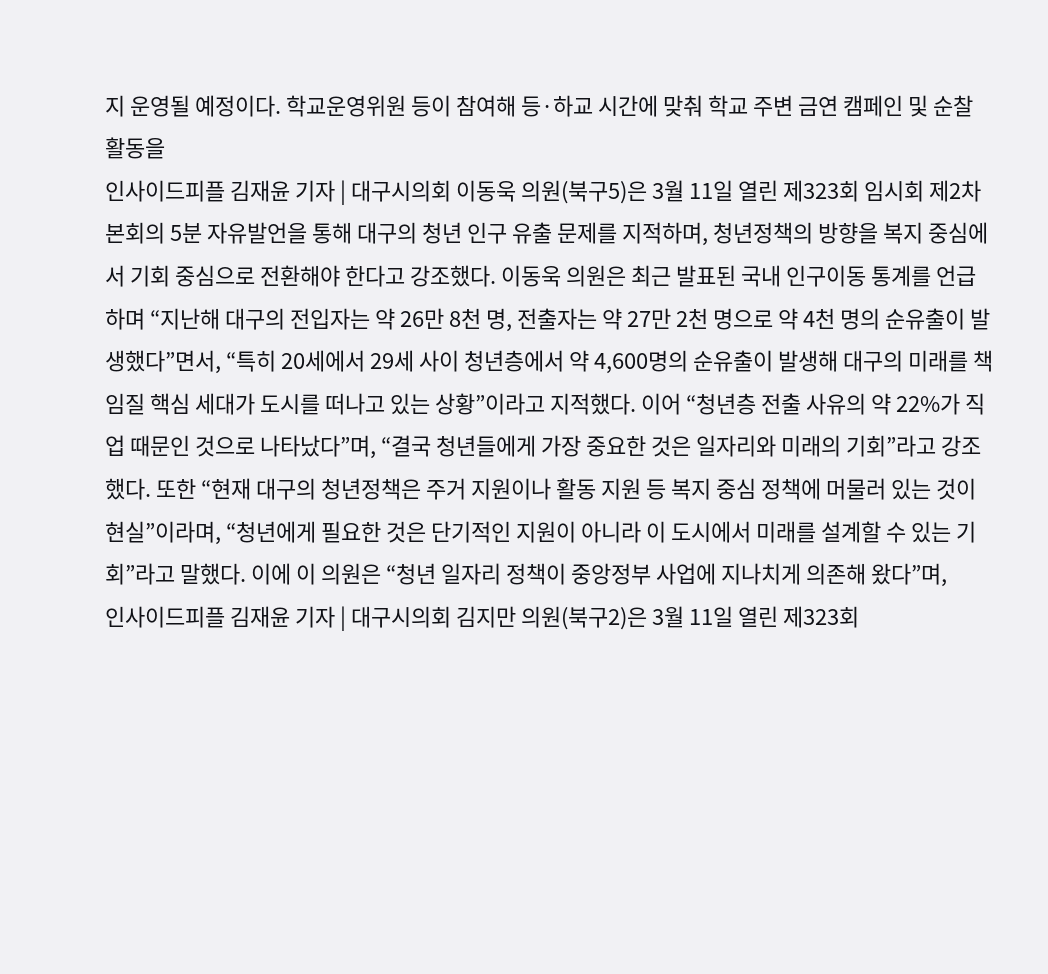지 운영될 예정이다. 학교운영위원 등이 참여해 등·하교 시간에 맞춰 학교 주변 금연 캠페인 및 순찰 활동을
인사이드피플 김재윤 기자 | 대구시의회 이동욱 의원(북구5)은 3월 11일 열린 제323회 임시회 제2차 본회의 5분 자유발언을 통해 대구의 청년 인구 유출 문제를 지적하며, 청년정책의 방향을 복지 중심에서 기회 중심으로 전환해야 한다고 강조했다. 이동욱 의원은 최근 발표된 국내 인구이동 통계를 언급하며 “지난해 대구의 전입자는 약 26만 8천 명, 전출자는 약 27만 2천 명으로 약 4천 명의 순유출이 발생했다”면서, “특히 20세에서 29세 사이 청년층에서 약 4,600명의 순유출이 발생해 대구의 미래를 책임질 핵심 세대가 도시를 떠나고 있는 상황”이라고 지적했다. 이어 “청년층 전출 사유의 약 22%가 직업 때문인 것으로 나타났다”며, “결국 청년들에게 가장 중요한 것은 일자리와 미래의 기회”라고 강조했다. 또한 “현재 대구의 청년정책은 주거 지원이나 활동 지원 등 복지 중심 정책에 머물러 있는 것이 현실”이라며, “청년에게 필요한 것은 단기적인 지원이 아니라 이 도시에서 미래를 설계할 수 있는 기회”라고 말했다. 이에 이 의원은 “청년 일자리 정책이 중앙정부 사업에 지나치게 의존해 왔다”며,
인사이드피플 김재윤 기자 | 대구시의회 김지만 의원(북구2)은 3월 11일 열린 제323회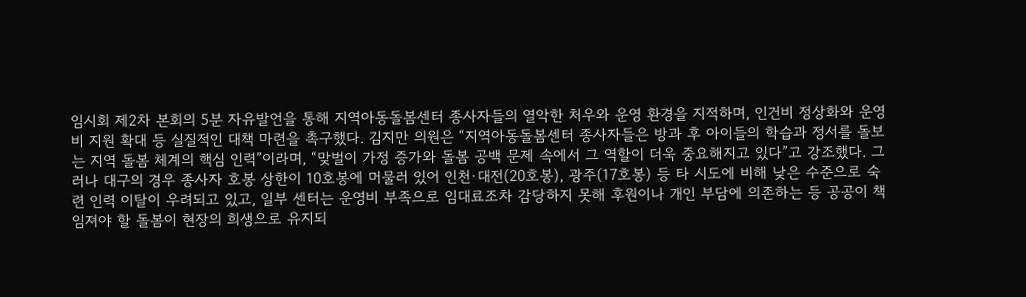임시회 제2차 본회의 5분 자유발언을 통해 지역아동돌봄센터 종사자들의 열악한 처우와 운영 환경을 지적하며, 인건비 정상화와 운영비 지원 확대 등 실질적인 대책 마련을 촉구했다. 김지만 의원은 “지역아동돌봄센터 종사자들은 방과 후 아이들의 학습과 정서를 돌보는 지역 돌봄 체계의 핵심 인력”이라며, “맞벌이 가정 증가와 돌봄 공백 문제 속에서 그 역할이 더욱 중요해지고 있다”고 강조했다. 그러나 대구의 경우 종사자 호봉 상한이 10호봉에 머물러 있어 인천·대전(20호봉), 광주(17호봉) 등 타 시도에 비해 낮은 수준으로 숙련 인력 이탈이 우려되고 있고, 일부 센터는 운영비 부족으로 임대료조차 감당하지 못해 후원이나 개인 부담에 의존하는 등 공공이 책임져야 할 돌봄이 현장의 희생으로 유지되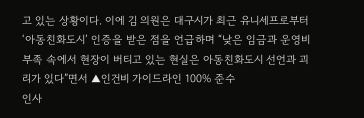고 있는 상황이다. 이에 김 의원은 대구시가 최근 유니세프로부터 ‘아동친화도시’ 인증을 받은 점을 언급하며 “낮은 임금과 운영비 부족 속에서 현장이 버티고 있는 현실은 아동친화도시 선언과 괴리가 있다”면서 ▲인건비 가이드라인 100% 준수
인사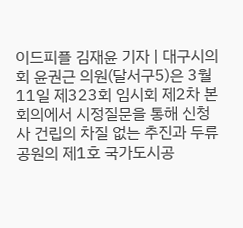이드피플 김재윤 기자 | 대구시의회 윤권근 의원(달서구5)은 3월 11일 제323회 임시회 제2차 본회의에서 시정질문을 통해 신청사 건립의 차질 없는 추진과 두류공원의 제1호 국가도시공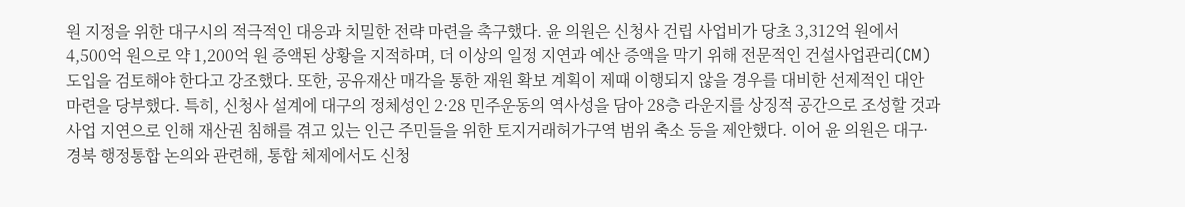원 지정을 위한 대구시의 적극적인 대응과 치밀한 전략 마련을 촉구했다. 윤 의원은 신청사 건립 사업비가 당초 3,312억 원에서 4,500억 원으로 약 1,200억 원 증액된 상황을 지적하며, 더 이상의 일정 지연과 예산 증액을 막기 위해 전문적인 건설사업관리(CM) 도입을 검토해야 한다고 강조했다. 또한, 공유재산 매각을 통한 재원 확보 계획이 제때 이행되지 않을 경우를 대비한 선제적인 대안 마련을 당부했다. 특히, 신청사 설계에 대구의 정체성인 2·28 민주운동의 역사성을 담아 28층 라운지를 상징적 공간으로 조성할 것과 사업 지연으로 인해 재산권 침해를 겪고 있는 인근 주민들을 위한 토지거래허가구역 범위 축소 등을 제안했다. 이어 윤 의원은 대구·경북 행정통합 논의와 관련해, 통합 체제에서도 신청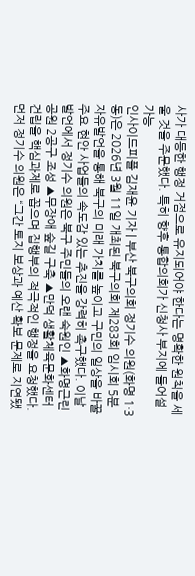사가 대등한 행정 거점으로 유지되어야 한다는 명확한 원칙을 세울 것을 주문했다. 특히 향후 통합의회가 신청사 부지에 들어설 가능
인사이드피플 김재윤 기자 | 부산 북구의회 정기수 의원(화명 1·3동)은 2026년 3월 11일 개최된 북구의회 제283회 임시회 5분 자유발언을 통해 북구의 미래 가치를 높이고 구민의 일상을 바꿀 주요 현안 사업들의 속도감 있는 추진을 강력히 촉구했다. 이날 발언에서 정기수 의원은 북구 주민들의 오랜 숙원인 ▲화명근린공원 2공구 조성 ▲무장애 숲길 구축 ▲만덕 생활체육문화센터 건립을 핵심과제로 꼽으며 집행부의 적극적인 행정을 요청했다. 먼저 정기수 의원은 “그간 토지 보상과 예산 확보 문제로 지연됐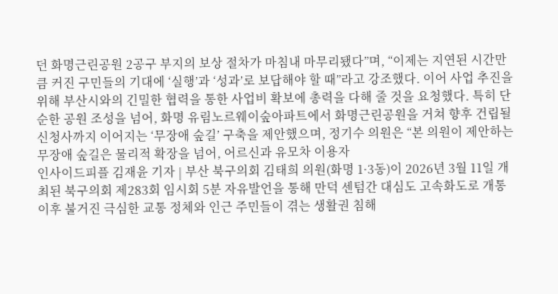던 화명근린공원 2공구 부지의 보상 절차가 마침내 마무리됐다”며, “이제는 지연된 시간만큼 커진 구민들의 기대에 ‘실행’과 ‘성과’로 보답해야 할 때”라고 강조했다. 이어 사업 추진을 위해 부산시와의 긴밀한 협력을 통한 사업비 확보에 총력을 다해 줄 것을 요청했다. 특히 단순한 공원 조성을 넘어, 화명 유림노르웨이숲아파트에서 화명근린공원을 거쳐 향후 건립될 신청사까지 이어지는 ‘무장애 숲길’ 구축을 제안했으며, 정기수 의원은 “본 의원이 제안하는 무장애 숲길은 물리적 확장을 넘어, 어르신과 유모차 이용자
인사이드피플 김재윤 기자 | 부산 북구의회 김태희 의원(화명 1·3동)이 2026년 3월 11일 개최된 북구의회 제283회 임시회 5분 자유발언을 통해 만덕 센텀간 대심도 고속화도로 개통 이후 불거진 극심한 교통 정체와 인근 주민들이 겪는 생활권 침해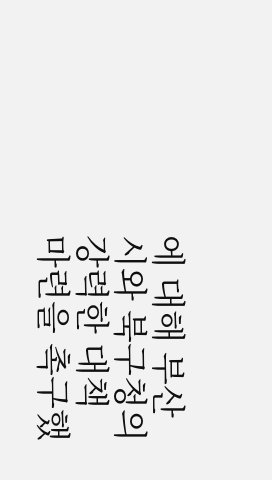에 대해 부산시와 북구청의 강력한 대책 마련을 촉구했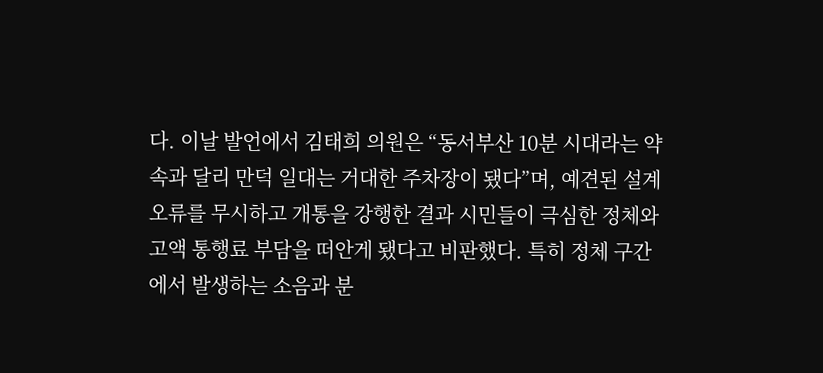다. 이날 발언에서 김태희 의원은 “동서부산 10분 시대라는 약속과 달리 만덕 일대는 거대한 주차장이 됐다”며, 예견된 설계 오류를 무시하고 개통을 강행한 결과 시민들이 극심한 정체와 고액 통행료 부담을 떠안게 됐다고 비판했다. 특히 정체 구간에서 발생하는 소음과 분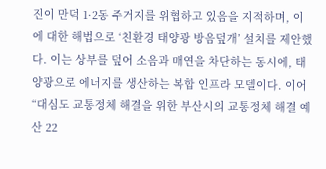진이 만덕 1·2동 주거지를 위협하고 있음을 지적하며, 이에 대한 해법으로 ‘친환경 태양광 방음덮개’ 설치를 제안했다. 이는 상부를 덮어 소음과 매연을 차단하는 동시에, 태양광으로 에너지를 생산하는 복합 인프라 모델이다. 이어 “대심도 교통정체 해결을 위한 부산시의 교통정체 해결 예산 22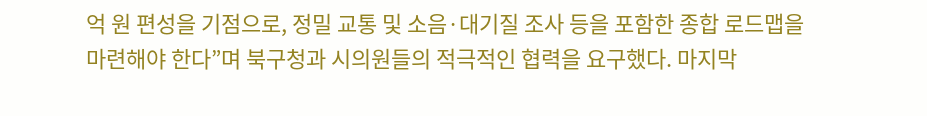억 원 편성을 기점으로, 정밀 교통 및 소음·대기질 조사 등을 포함한 종합 로드맵을 마련해야 한다”며 북구청과 시의원들의 적극적인 협력을 요구했다. 마지막